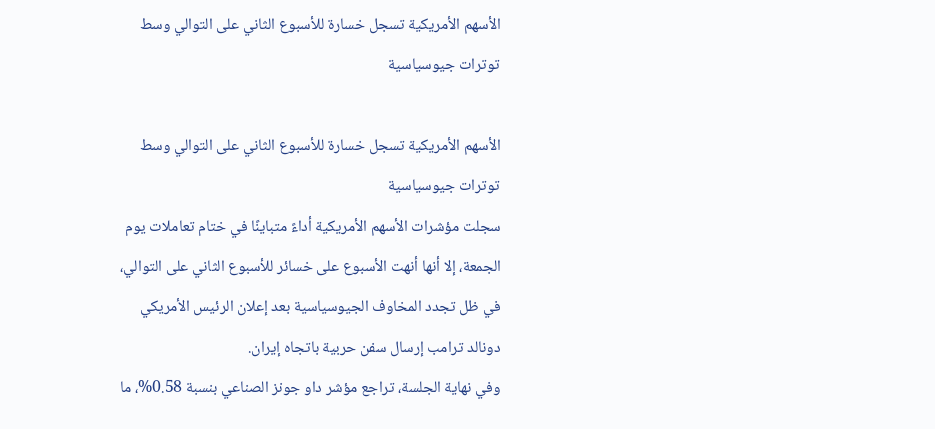الأسهم الأمريكية تسجل خسارة للأسبوع الثاني على التوالي وسط توترات جيوسياسية

الأسهم الأمريكية تسجل خسارة للأسبوع الثاني على التوالي وسط توترات جيوسياسية
سجلت مؤشرات الأسهم الأمريكية أداءً متباينًا في ختام تعاملات يوم الجمعة، إلا أنها أنهت الأسبوع على خسائر للأسبوع الثاني على التوالي، في ظل تجدد المخاوف الجيوسياسية بعد إعلان الرئيس الأمريكي دونالد ترامب إرسال سفن حربية باتجاه إيران.
وفي نهاية الجلسة، تراجع مؤشر داو جونز الصناعي بنسبة 0.58%، ما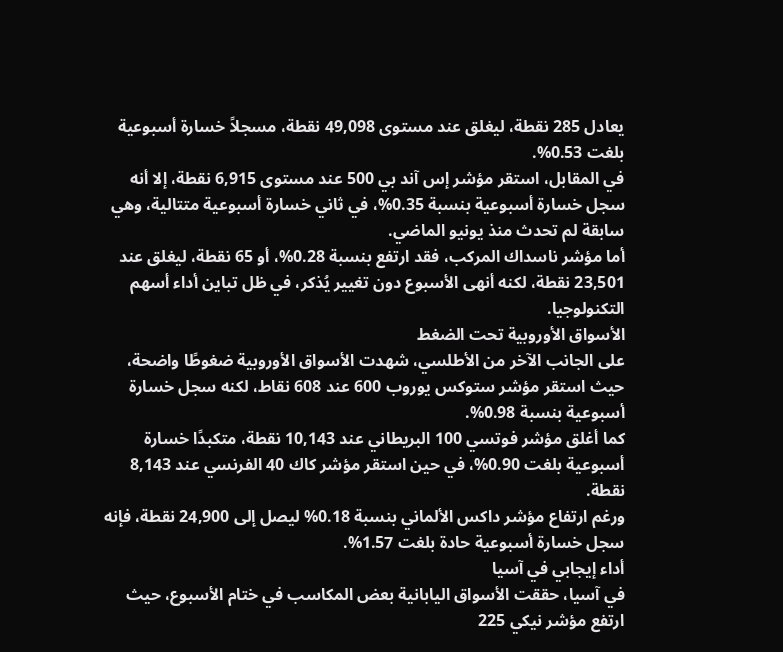يعادل 285 نقطة، ليغلق عند مستوى 49,098 نقطة، مسجلاً خسارة أسبوعية بلغت 0.53%.
في المقابل، استقر مؤشر إس آند بي 500 عند مستوى 6,915 نقطة، إلا أنه سجل خسارة أسبوعية بنسبة 0.35%، في ثاني خسارة أسبوعية متتالية، وهي سابقة لم تحدث منذ يونيو الماضي.
أما مؤشر ناسداك المركب، فقد ارتفع بنسبة 0.28%، أو 65 نقطة، ليغلق عند 23,501 نقطة، لكنه أنهى الأسبوع دون تغيير يُذكر، في ظل تباين أداء أسهم التكنولوجيا.
الأسواق الأوروبية تحت الضغط
على الجانب الآخر من الأطلسي، شهدت الأسواق الأوروبية ضغوطًا واضحة، حيث استقر مؤشر ستوكس يوروب 600 عند 608 نقاط، لكنه سجل خسارة أسبوعية بنسبة 0.98%.
كما أغلق مؤشر فوتسي 100 البريطاني عند 10,143 نقطة، متكبدًا خسارة أسبوعية بلغت 0.90%، في حين استقر مؤشر كاك 40 الفرنسي عند 8,143 نقطة.
ورغم ارتفاع مؤشر داكس الألماني بنسبة 0.18% ليصل إلى 24,900 نقطة، فإنه سجل خسارة أسبوعية حادة بلغت 1.57%.
أداء إيجابي في آسيا
في آسيا، حققت الأسواق اليابانية بعض المكاسب في ختام الأسبوع، حيث ارتفع مؤشر نيكي 225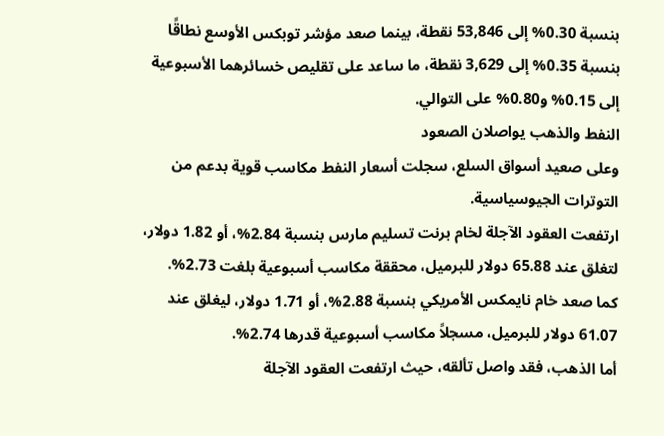بنسبة 0.30% إلى 53,846 نقطة، بينما صعد مؤشر توبكس الأوسع نطاقًا بنسبة 0.35% إلى 3,629 نقطة، ما ساعد على تقليص خسائرهما الأسبوعية إلى 0.15% و0.80% على التوالي.
النفط والذهب يواصلان الصعود
وعلى صعيد أسواق السلع، سجلت أسعار النفط مكاسب قوية بدعم من التوترات الجيوسياسية.
ارتفعت العقود الآجلة لخام برنت تسليم مارس بنسبة 2.84%، أو 1.82 دولار، لتغلق عند 65.88 دولار للبرميل، محققة مكاسب أسبوعية بلغت 2.73%.
كما صعد خام نايمكس الأمريكي بنسبة 2.88%، أو 1.71 دولار، ليغلق عند 61.07 دولار للبرميل، مسجلاً مكاسب أسبوعية قدرها 2.74%.
أما الذهب، فقد واصل تألقه، حيث ارتفعت العقود الآجلة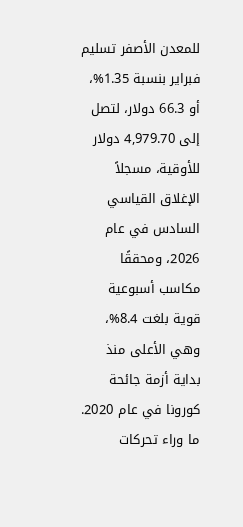للمعدن الأصفر تسليم فبراير بنسبة 1.35%، أو 66.3 دولار، لتصل إلى 4,979.70 دولار للأوقية، مسجلاً الإغلاق القياسي السادس في عام 2026، ومحققًا مكاسب أسبوعية قوية بلغت 8.4%، وهي الأعلى منذ بداية أزمة جائحة كورونا في عام 2020.
ما وراء تحركات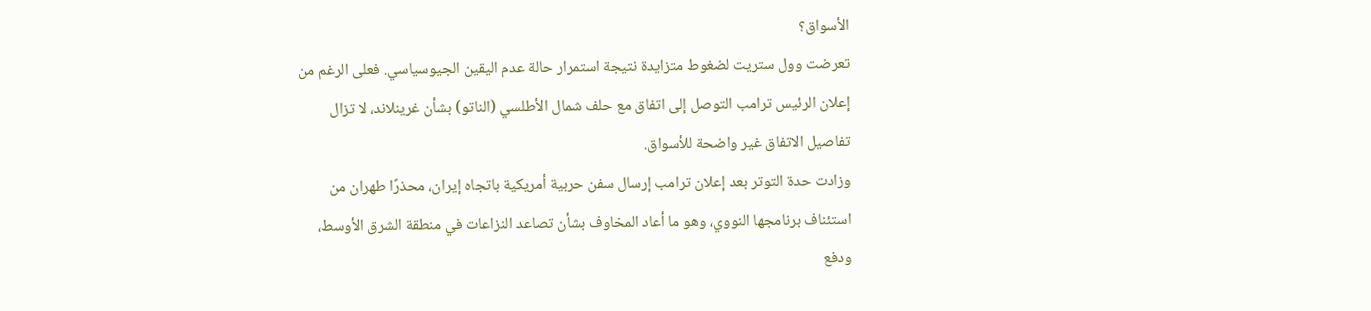الأسواق؟
تعرضت وول ستريت لضغوط متزايدة نتيجة استمرار حالة عدم اليقين الجيوسياسي. فعلى الرغم من إعلان الرئيس ترامب التوصل إلى اتفاق مع حلف شمال الأطلسي (الناتو) بشأن غرينلاند، لا تزال تفاصيل الاتفاق غير واضحة للأسواق.
وزادت حدة التوتر بعد إعلان ترامب إرسال سفن حربية أمريكية باتجاه إيران، محذرًا طهران من استئناف برنامجها النووي، وهو ما أعاد المخاوف بشأن تصاعد النزاعات في منطقة الشرق الأوسط، ودفع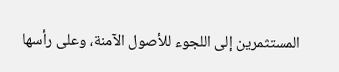المستثمرين إلى اللجوء للأصول الآمنة، وعلى رأسها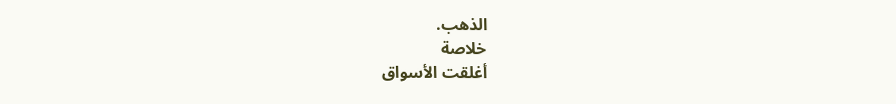الذهب.
خلاصة
أغلقت الأسواق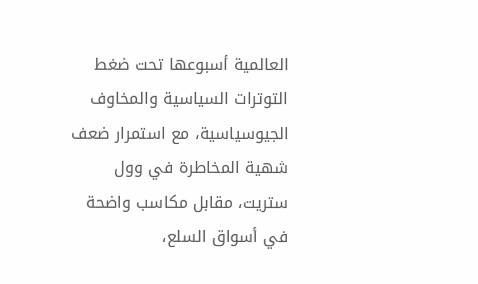العالمية أسبوعها تحت ضغط التوترات السياسية والمخاوف الجيوسياسية، مع استمرار ضعف شهية المخاطرة في وول ستريت، مقابل مكاسب واضحة في أسواق السلع،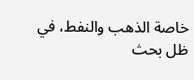خاصة الذهب والنفط، في ظل بحث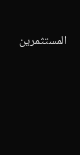المستثمرين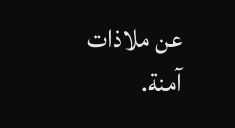عن ملاذات آمنة.